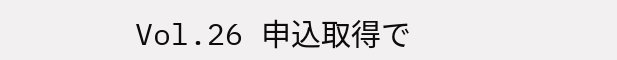Vol.26 申込取得で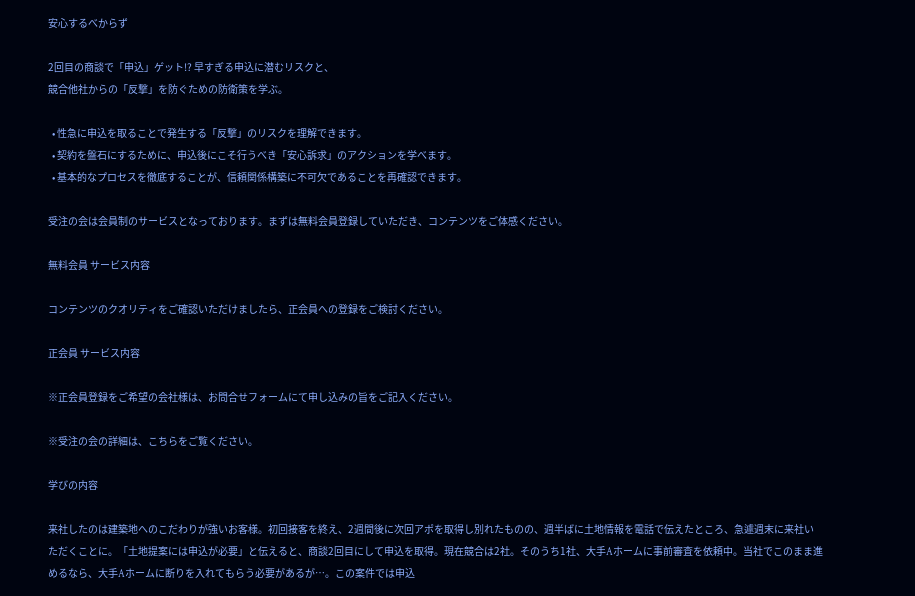安心するべからず

2回目の商談で「申込」ゲット!? 早すぎる申込に潜むリスクと、
競合他社からの「反撃」を防ぐための防衛策を学ぶ。

  • 性急に申込を取ることで発生する「反撃」のリスクを理解できます。
  • 契約を盤石にするために、申込後にこそ行うべき「安心訴求」のアクションを学べます。
  • 基本的なプロセスを徹底することが、信頼関係構築に不可欠であることを再確認できます。

受注の会は会員制のサービスとなっております。まずは無料会員登録していただき、コンテンツをご体感ください。

無料会員 サービス内容

コンテンツのクオリティをご確認いただけましたら、正会員への登録をご検討ください。

正会員 サービス内容

※正会員登録をご希望の会社様は、お問合せフォームにて申し込みの旨をご記入ください。

※受注の会の詳細は、こちらをご覧ください。

学びの内容

来社したのは建築地へのこだわりが強いお客様。初回接客を終え、2週間後に次回アポを取得し別れたものの、週半ばに土地情報を電話で伝えたところ、急遽週末に来社いただくことに。「土地提案には申込が必要」と伝えると、商談2回目にして申込を取得。現在競合は2社。そのうち1社、大手Aホームに事前審査を依頼中。当社でこのまま進めるなら、大手Aホームに断りを入れてもらう必要があるが…。この案件では申込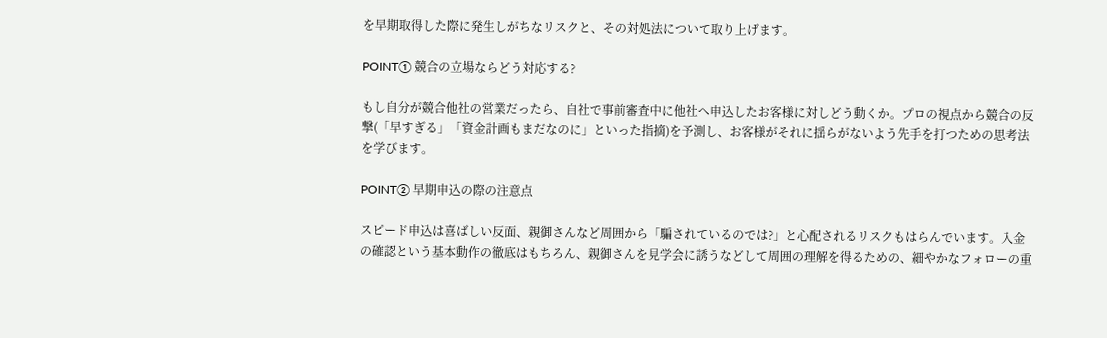を早期取得した際に発生しがちなリスクと、その対処法について取り上げます。

POINT① 競合の立場ならどう対応する?

もし自分が競合他社の営業だったら、自社で事前審査中に他社へ申込したお客様に対しどう動くか。プロの視点から競合の反撃(「早すぎる」「資金計画もまだなのに」といった指摘)を予測し、お客様がそれに揺らがないよう先手を打つための思考法を学びます。

POINT② 早期申込の際の注意点

スピード申込は喜ばしい反面、親御さんなど周囲から「騙されているのでは?」と心配されるリスクもはらんでいます。入金の確認という基本動作の徹底はもちろん、親御さんを見学会に誘うなどして周囲の理解を得るための、細やかなフォローの重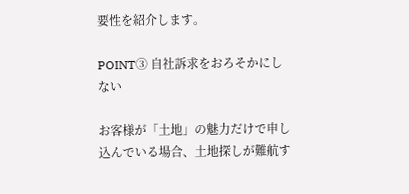要性を紹介します。

POINT③ 自社訴求をおろそかにしない

お客様が「土地」の魅力だけで申し込んでいる場合、土地探しが難航す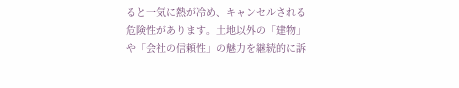ると一気に熱が冷め、キャンセルされる危険性があります。土地以外の「建物」や「会社の信頼性」の魅力を継続的に訴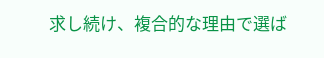求し続け、複合的な理由で選ば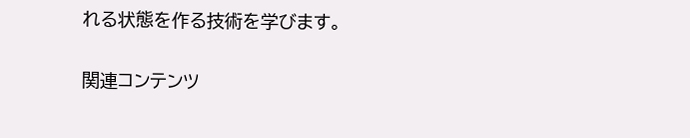れる状態を作る技術を学びます。

関連コンテンツ